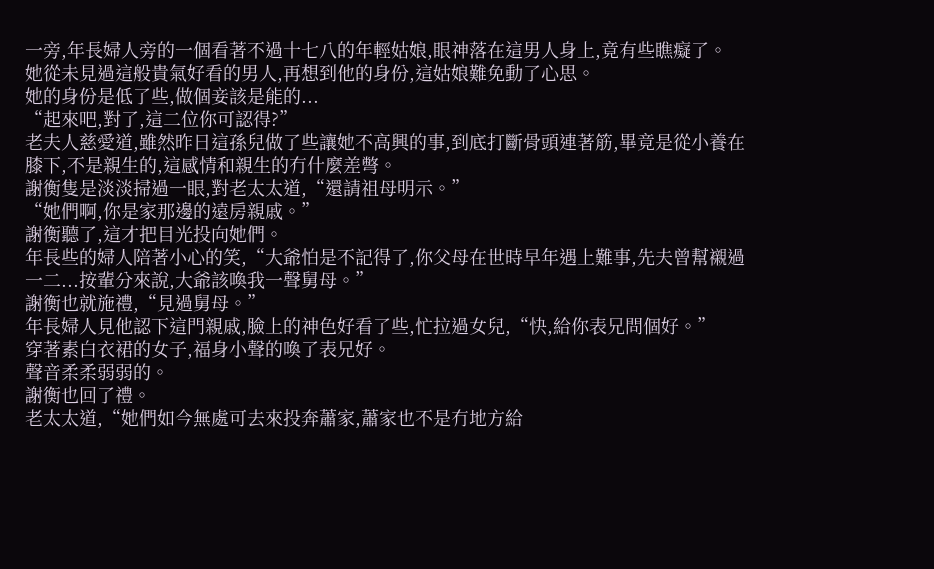一旁,年長婦人旁的一個看著不過十七八的年輕姑娘,眼神落在這男人身上,竟有些瞧癡了。
她從未見過這般貴氣好看的男人,再想到他的身份,這姑娘難免動了心思。
她的身份是低了些,做個妾該是能的...
“起來吧,對了,這二位你可認得?”
老夫人慈愛道,雖然昨日這孫兒做了些讓她不高興的事,到底打斷骨頭連著筋,畢竟是從小養在膝下,不是親生的,這感情和親生的冇什麼差彆。
謝衡隻是淡淡掃過一眼,對老太太道,“還請祖母明示。”
“她們啊,你是家那邊的遠房親戚。”
謝衡聽了,這才把目光投向她們。
年長些的婦人陪著小心的笑,“大爺怕是不記得了,你父母在世時早年遇上難事,先夫曾幫襯過一二...按輩分來說,大爺該喚我一聲舅母。”
謝衡也就施禮,“見過舅母。”
年長婦人見他認下這門親戚,臉上的神色好看了些,忙拉過女兒,“快,給你表兄問個好。”
穿著素白衣裙的女子,福身小聲的喚了表兄好。
聲音柔柔弱弱的。
謝衡也回了禮。
老太太道,“她們如今無處可去來投奔蕭家,蕭家也不是冇地方給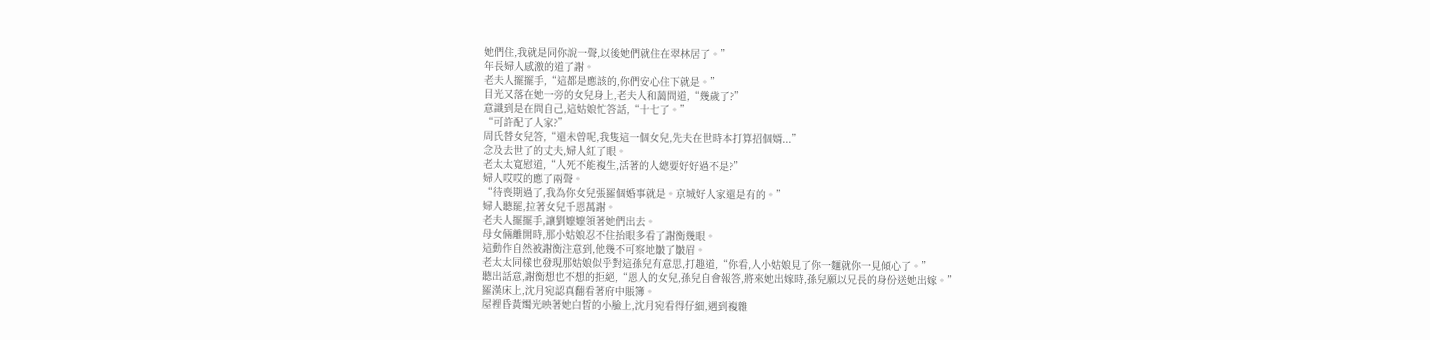她們住,我就是同你說一聲,以後她們就住在翠林居了。”
年長婦人感激的道了謝。
老夫人擺擺手,“這都是應該的,你們安心住下就是。”
目光又落在她一旁的女兒身上,老夫人和藹問道,“幾歲了?”
意識到是在問自己,這姑娘忙答話,“十七了。”
“可許配了人家?”
周氏替女兒答,“還未曾呢,我隻這一個女兒,先夫在世時本打算招個婿...”
念及去世了的丈夫,婦人紅了眼。
老太太寬慰道,“人死不能複生,活著的人總要好好過不是?”
婦人哎哎的應了兩聲。
“待喪期過了,我為你女兒張羅個婚事就是。京城好人家還是有的。”
婦人聽罷,拉著女兒千恩萬謝。
老夫人擺擺手,讓劉嬤嬤領著她們出去。
母女倆離開時,那小姑娘忍不住抬眼多看了謝衡幾眼。
這動作自然被謝衡注意到,他幾不可察地皺了皺眉。
老太太同樣也發現那姑娘似乎對這孫兒有意思,打趣道,“你看,人小姑娘見了你一麵就你一見傾心了。”
聽出話意,謝衡想也不想的拒絕,“恩人的女兒,孫兒自會報答,將來她出嫁時,孫兒願以兄長的身份送她出嫁。”
羅漢床上,沈月宛認真翻看著府中賬簿。
屋裡昏黃燭光映著她白皙的小臉上,沈月宛看得仔細,遇到複雜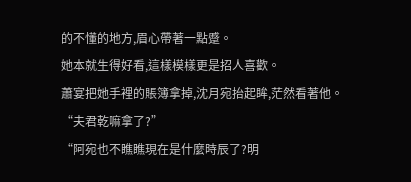的不懂的地方,眉心帶著一點蹙。
她本就生得好看,這樣模樣更是招人喜歡。
蕭宴把她手裡的賬簿拿掉,沈月宛抬起眸,茫然看著他。
“夫君乾嘛拿了?”
“阿宛也不瞧瞧現在是什麼時辰了?明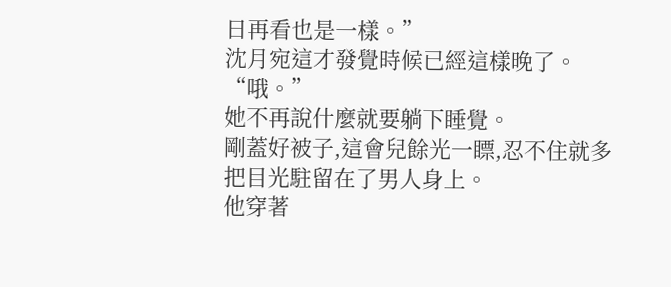日再看也是一樣。”
沈月宛這才發覺時候已經這樣晚了。
“哦。”
她不再說什麼就要躺下睡覺。
剛蓋好被子,這會兒餘光一瞟,忍不住就多把目光駐留在了男人身上。
他穿著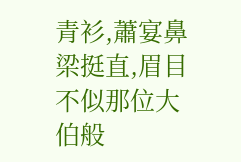青衫,蕭宴鼻梁挺直,眉目不似那位大伯般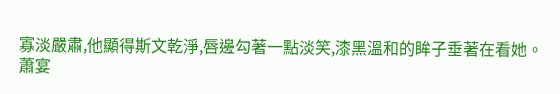寡淡嚴肅,他顯得斯文乾淨,唇邊勾著一點淡笑,漆黑溫和的眸子垂著在看她。
蕭宴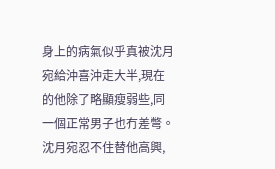身上的病氣似乎真被沈月宛給沖喜沖走大半,現在的他除了略顯瘦弱些,同一個正常男子也冇差彆。
沈月宛忍不住替他高興,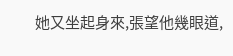她又坐起身來,張望他幾眼道,